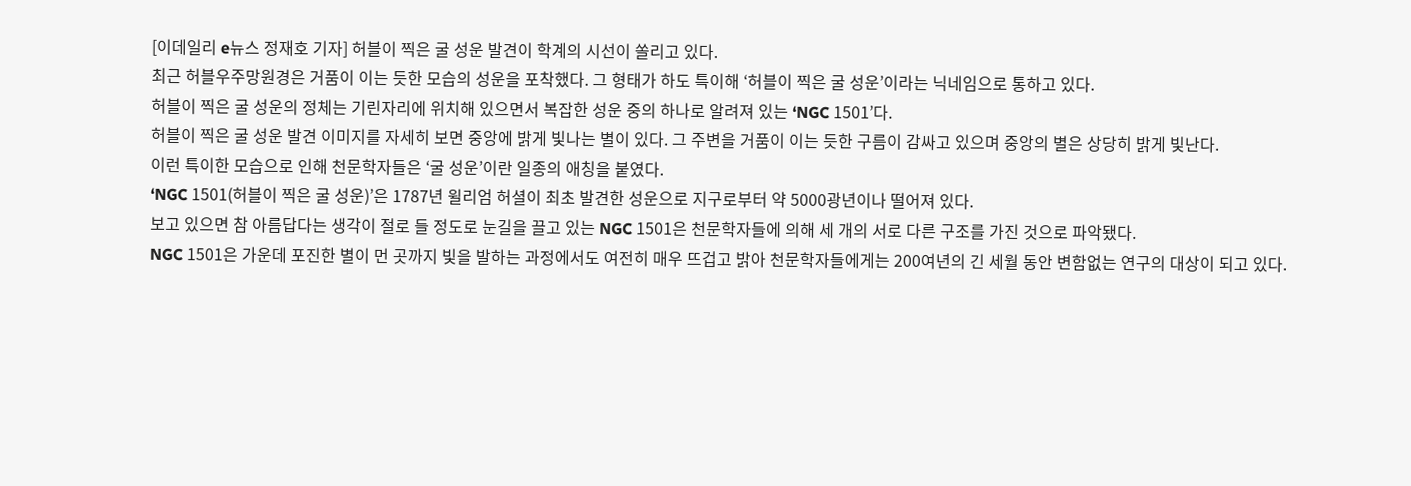[이데일리 e뉴스 정재호 기자] 허블이 찍은 굴 성운 발견이 학계의 시선이 쏠리고 있다.
최근 허블우주망원경은 거품이 이는 듯한 모습의 성운을 포착했다. 그 형태가 하도 특이해 ‘허블이 찍은 굴 성운’이라는 닉네임으로 통하고 있다.
허블이 찍은 굴 성운의 정체는 기린자리에 위치해 있으면서 복잡한 성운 중의 하나로 알려져 있는 ‘NGC 1501’다.
허블이 찍은 굴 성운 발견 이미지를 자세히 보면 중앙에 밝게 빛나는 별이 있다. 그 주변을 거품이 이는 듯한 구름이 감싸고 있으며 중앙의 별은 상당히 밝게 빛난다.
이런 특이한 모습으로 인해 천문학자들은 ‘굴 성운’이란 일종의 애칭을 붙였다.
‘NGC 1501(허블이 찍은 굴 성운)’은 1787년 윌리엄 허셜이 최초 발견한 성운으로 지구로부터 약 5000광년이나 떨어져 있다.
보고 있으면 참 아름답다는 생각이 절로 들 정도로 눈길을 끌고 있는 NGC 1501은 천문학자들에 의해 세 개의 서로 다른 구조를 가진 것으로 파악됐다.
NGC 1501은 가운데 포진한 별이 먼 곳까지 빛을 발하는 과정에서도 여전히 매우 뜨겁고 밝아 천문학자들에게는 200여년의 긴 세월 동안 변함없는 연구의 대상이 되고 있다.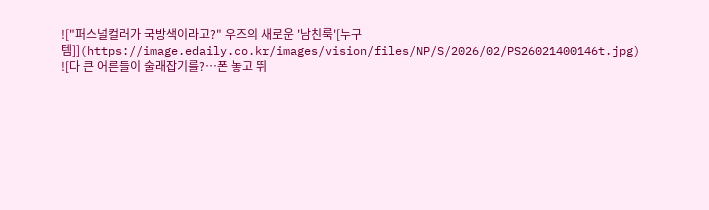!["퍼스널컬러가 국방색이라고?" 우즈의 새로운 '남친룩'[누구템]](https://image.edaily.co.kr/images/vision/files/NP/S/2026/02/PS26021400146t.jpg)
![다 큰 어른들이 술래잡기를?…폰 놓고 뛰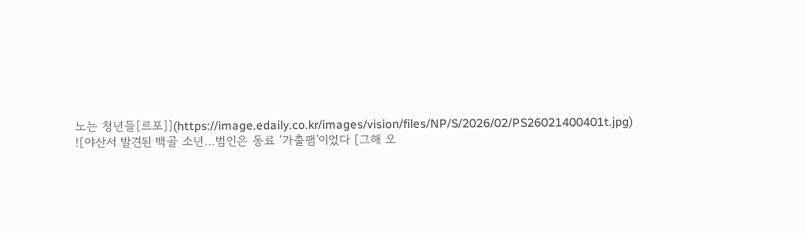노는 청년들[르포]](https://image.edaily.co.kr/images/vision/files/NP/S/2026/02/PS26021400401t.jpg)
![야산서 발견된 백골 소년…범인은 동료 ‘가출팸'이었다 [그해 오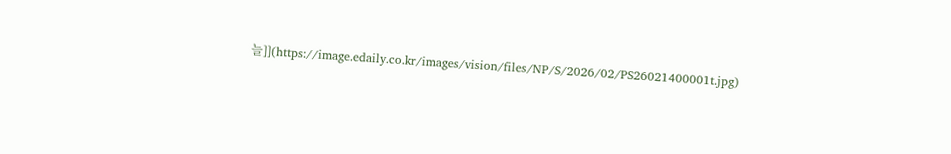늘]](https://image.edaily.co.kr/images/vision/files/NP/S/2026/02/PS26021400001t.jpg)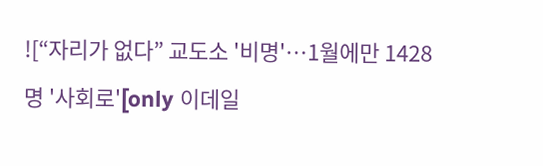![“자리가 없다” 교도소 '비명'…1월에만 1428명 '사회로'[only 이데일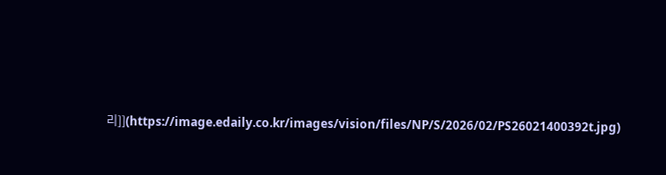리]](https://image.edaily.co.kr/images/vision/files/NP/S/2026/02/PS26021400392t.jpg)